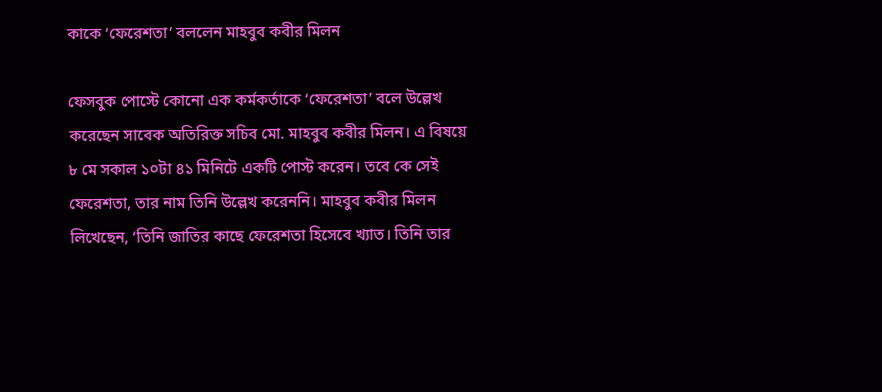কাকে ‘ফেরেশতা’ বললেন মাহবুব কবীর মিলন

ফেসবুক পোস্টে কোনো এক কর্মকর্তাকে ‘ফেরেশতা’ বলে উল্লেখ করেছেন সাবেক অতিরিক্ত সচিব মো. মাহবুব কবীর মিলন। এ বিষয়ে ৮ মে সকাল ১০টা ৪১ মিনিটে একটি পোস্ট করেন। তবে কে সেই ফেরেশতা, তার নাম তিনি উল্লেখ করেননি। মাহবুব কবীর মিলন লিখেছেন, ‘তিনি জাতির কাছে ফেরেশতা হিসেবে খ্যাত। তিনি তার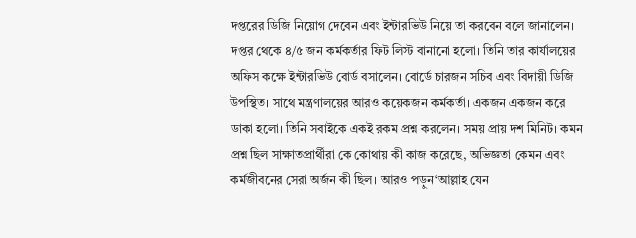দপ্তরের ডিজি নিয়োগ দেবেন এবং ইন্টারভিউ নিয়ে তা করবেন বলে জানালেন। দপ্তর থেকে ৪/৫ জন কর্মকর্তার ফিট লিস্ট বানানো হলো। তিনি তার কার্যালয়ের অফিস কক্ষে ইন্টারভিউ বোর্ড বসালেন। বোর্ডে চারজন সচিব এবং বিদায়ী ডিজি উপস্থিত। সাথে মন্ত্রণালয়ের আরও কয়েকজন কর্মকর্তা। একজন একজন করে ডাকা হলো। তিনি সবাইকে একই রকম প্রশ্ন করলেন। সময় প্রায় দশ মিনিট। কমন প্রশ্ন ছিল সাক্ষাতপ্রার্থীরা কে কোথায় কী কাজ করেছে, অভিজ্ঞতা কেমন এবং কর্মজীবনের সেরা অর্জন কী ছিল। আরও পড়ুন‘আল্লাহ যেন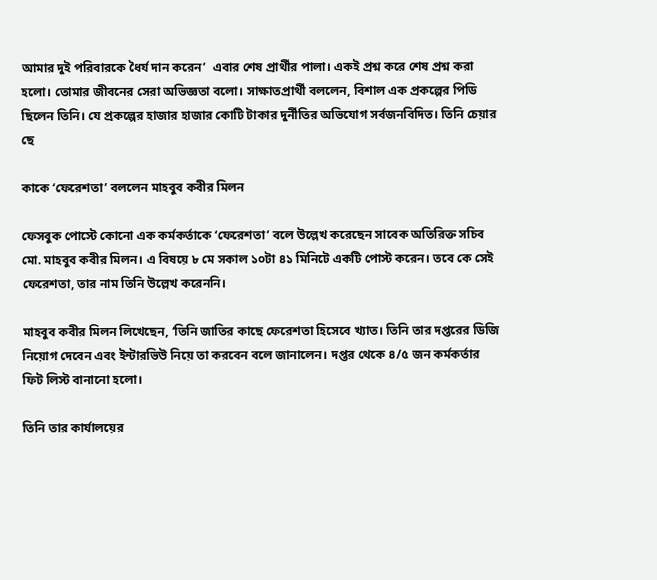আমার দুই পরিবারকে ধৈর্য দান করেন’  এবার শেষ প্রার্থীর পালা। একই প্রশ্ন করে শেষ প্রশ্ন করা হলো। তোমার জীবনের সেরা অভিজ্ঞতা বলো। সাক্ষাতপ্রার্থী বললেন, বিশাল এক প্রকল্পের পিডি ছিলেন তিনি। যে প্রকল্পের হাজার হাজার কোটি টাকার দুর্নীতির অভিযোগ সর্বজনবিদিত। তিনি চেয়ার ছে

কাকে ‘ফেরেশতা’ বললেন মাহবুব কবীর মিলন

ফেসবুক পোস্টে কোনো এক কর্মকর্তাকে ‘ফেরেশতা’ বলে উল্লেখ করেছেন সাবেক অতিরিক্ত সচিব মো. মাহবুব কবীর মিলন। এ বিষয়ে ৮ মে সকাল ১০টা ৪১ মিনিটে একটি পোস্ট করেন। তবে কে সেই ফেরেশতা, তার নাম তিনি উল্লেখ করেননি।

মাহবুব কবীর মিলন লিখেছেন, ‘তিনি জাতির কাছে ফেরেশতা হিসেবে খ্যাত। তিনি তার দপ্তরের ডিজি নিয়োগ দেবেন এবং ইন্টারভিউ নিয়ে তা করবেন বলে জানালেন। দপ্তর থেকে ৪/৫ জন কর্মকর্তার ফিট লিস্ট বানানো হলো।

তিনি তার কার্যালয়ের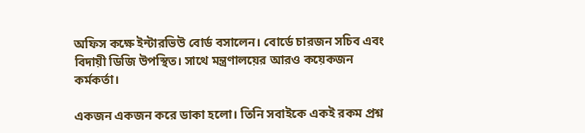অফিস কক্ষে ইন্টারভিউ বোর্ড বসালেন। বোর্ডে চারজন সচিব এবং বিদায়ী ডিজি উপস্থিত। সাথে মন্ত্রণালয়ের আরও কয়েকজন কর্মকর্তা।

একজন একজন করে ডাকা হলো। তিনি সবাইকে একই রকম প্রশ্ন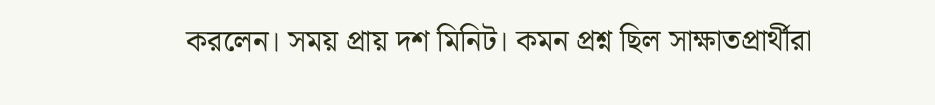করলেন। সময় প্রায় দশ মিনিট। কমন প্রশ্ন ছিল সাক্ষাতপ্রার্থীরা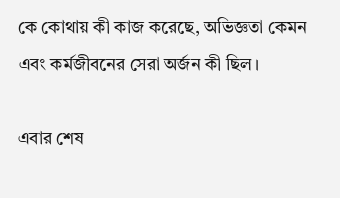কে কোথায় কী কাজ করেছে, অভিজ্ঞতা কেমন এবং কর্মজীবনের সেরা অর্জন কী ছিল।

এবার শেষ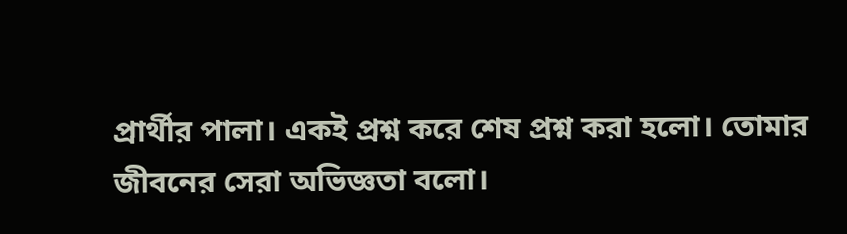প্রার্থীর পালা। একই প্রশ্ন করে শেষ প্রশ্ন করা হলো। তোমার জীবনের সেরা অভিজ্ঞতা বলো।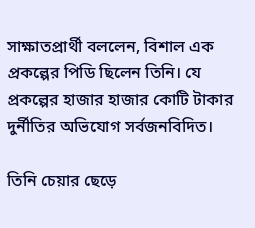সাক্ষাতপ্রার্থী বললেন, বিশাল এক প্রকল্পের পিডি ছিলেন তিনি। যে প্রকল্পের হাজার হাজার কোটি টাকার দুর্নীতির অভিযোগ সর্বজনবিদিত।

তিনি চেয়ার ছেড়ে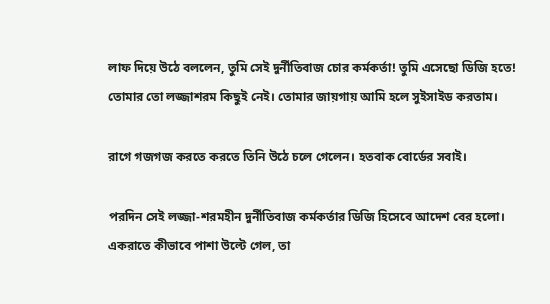লাফ দিয়ে উঠে বললেন, তুমি সেই দুর্নীতিবাজ চোর কর্মকর্তা! তুমি এসেছো ডিজি হতে! তোমার তো লজ্জাশরম কিছুই নেই। তোমার জায়গায় আমি হলে সুইসাইড করতাম।

রাগে গজগজ করতে করতে তিনি উঠে চলে গেলেন। হতবাক বোর্ডের সবাই।

পরদিন সেই লজ্জা-শরমহীন দুর্নীতিবাজ কর্মকর্তার ডিজি হিসেবে আদেশ বের হলো। একরাতে কীভাবে পাশা উল্টে গেল, তা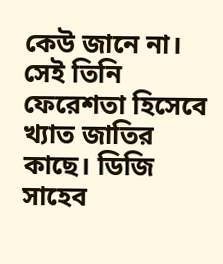কেউ জানে না।
সেই তিনি ফেরেশতা হিসেবে খ্যাত জাতির কাছে। ডিজি সাহেব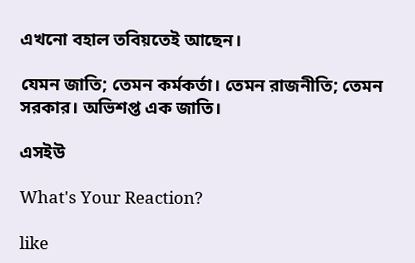এখনো বহাল তবিয়তেই আছেন।

যেমন জাতি; তেমন কর্মকর্তা। তেমন রাজনীতি; তেমন সরকার। অভিশপ্ত এক জাতি।

এসইউ

What's Your Reaction?

like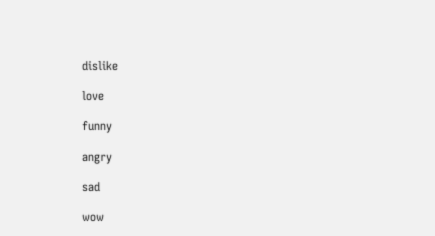dislike

love

funny

angry

sad

wow